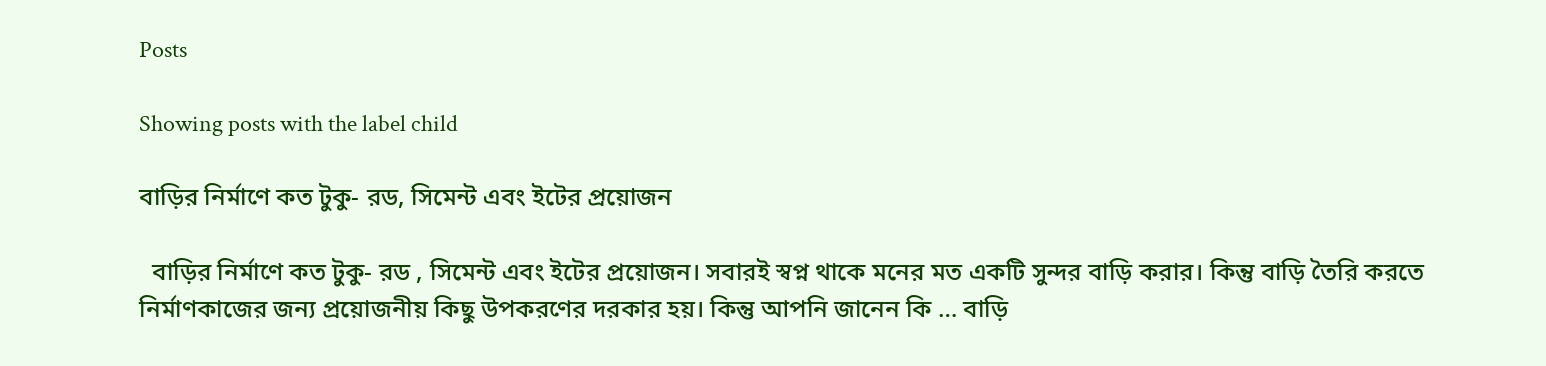Posts

Showing posts with the label child

বাড়ির নির্মাণে কত টুকু- রড, সিমেন্ট এবং ইটের প্রয়োজন

  বাড়ির নির্মাণে কত টুকু- রড , সিমেন্ট এবং ইটের প্রয়োজন। সবারই স্বপ্ন থাকে মনের মত একটি সুন্দর বাড়ি করার। কিন্তু বাড়ি তৈরি করতে নির্মাণকাজের জন্য প্রয়োজনীয় কিছু উপকরণের দরকার হয়। কিন্তু আপনি জানেন কি … বাড়ি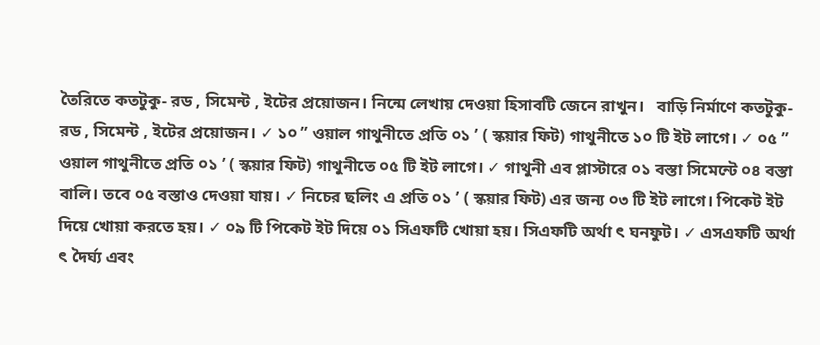তৈরিতে কতটুকু- রড , সিমেন্ট , ইটের প্রয়োজন। নিন্মে লেখায় দেওয়া হিসাবটি জেনে রাখুন।   বাড়ি নির্মাণে কতটুকু- রড , সিমেন্ট , ইটের প্রয়োজন। ✓ ১০ ” ওয়াল গাথুনীতে প্রতি ০১ ’ ( স্কয়ার ফিট) গাথুনীতে ১০ টি ইট লাগে। ✓ ০৫ ” ওয়াল গাথুনীতে প্রতি ০১ ’ ( স্কয়ার ফিট) গাথুনীতে ০৫ টি ইট লাগে। ✓ গাথুনী এব প্লাস্টারে ০১ বস্তা সিমেন্টে ০৪ বস্তা বালি। তবে ০৫ বস্তাও দেওয়া যায়। ✓ নিচের ছলিং এ প্রতি ০১ ’ ( স্কয়ার ফিট) এর জন্য ০৩ টি ইট লাগে। পিকেট ইট দিয়ে খোয়া করতে হয়। ✓ ০৯ টি পিকেট ইট দিয়ে ০১ সিএফটি খোয়া হয়। সিএফটি অর্থা ৎ ঘনফুট। ✓ এসএফটি অর্থা ৎ দৈর্ঘ্য এবং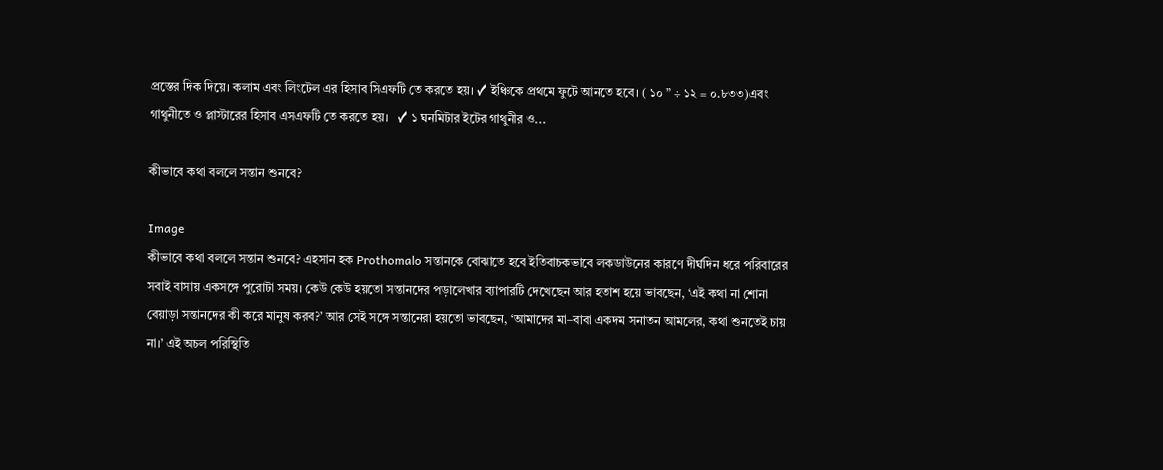প্রস্তের দিক দিয়ে। কলাম এবং লিংটেল এর হিসাব সিএফটি তে করতে হয়। ✓ ইঞ্চিকে প্রথমে ফুটে আনতে হবে। ( ১০ ” ÷ ১২ = ০.৮৩৩)এবং গাথুনীতে ও প্লাস্টারের হিসাব এসএফটি তে করতে হয়।   ✓ ১ ঘনমিটার ইটের গাথুনীর ও...

কীভাবে কথা বললে সন্তান শুনবে?

Image
কীভাবে কথা বললে সন্তান শুনবে? এহসান হক Prothomalo সন্তানকে বোঝাতে হবে ইতিবাচকভাবে লকডাউনের কারণে দীর্ঘদিন ধরে পরিবারের সবাই বাসায় একসঙ্গে পুরোটা সময়। কেউ কেউ হয়তো সন্তানদের পড়ালেখার ব্যাপারটি দেখেছেন আর হতাশ হয়ে ভাবছেন, ‘এই কথা না শোনা বেয়াড়া সন্তানদের কী করে মানুষ করব?’ আর সেই সঙ্গে সন্তানেরা হয়তো ভাবছেন, ‘আমাদের মা–বাবা একদম সনাতন আমলের, কথা শুনতেই চায় না।’ এই অচল পরিস্থিতি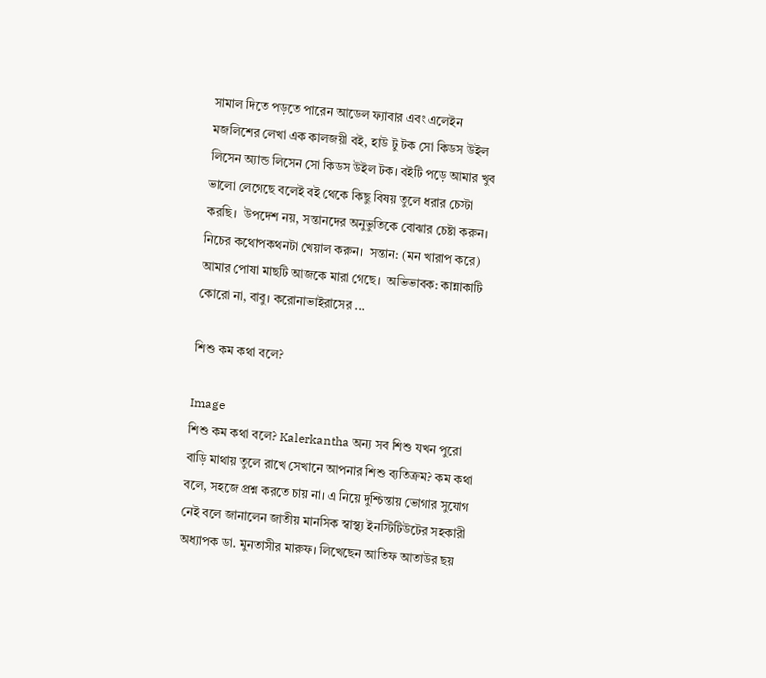সামাল দিতে পড়তে পারেন আডেল ফ্যাবার এবং এলেইন মজলিশের লেখা এক কালজয়ী বই, হাউ টু টক সো কিডস উইল লিসেন অ্যান্ড লিসেন সো কিডস উইল টক। বইটি পড়ে আমার খুব ভালো লেগেছে বলেই বই থেকে কিছু বিষয় তুলে ধরার চেস্টা করছি।  উপদেশ নয়, সন্তানদের অনুভুতিকে বোঝার চেষ্টা করুন।  নিচের কথোপকথনটা খেয়াল করুন।  সন্তান: (মন খারাপ করে) আমার পোষা মাছটি আজকে মারা গেছে।  অভিভাবক: কান্নাকাটি কোরো না, বাবু। করোনাভাইরাসের ...

শিশু কম কথা বলে?

Image
শিশু কম কথা বলে? Kalerkantha অন্য সব শিশু যখন পুরো বাড়ি মাথায় তুলে রাখে সেখানে আপনার শিশু ব্যতিক্রম? কম কথা বলে, সহজে প্রশ্ন করতে চায় না। এ নিয়ে দুশ্চিন্তায় ভোগার সুযোগ নেই বলে জানালেন জাতীয় মানসিক স্বাস্থ্য ইনস্টিটিউটের সহকারী অধ্যাপক ডা. মুনতাসীর মারুফ। লিখেছেন আতিফ আতাউর ছয়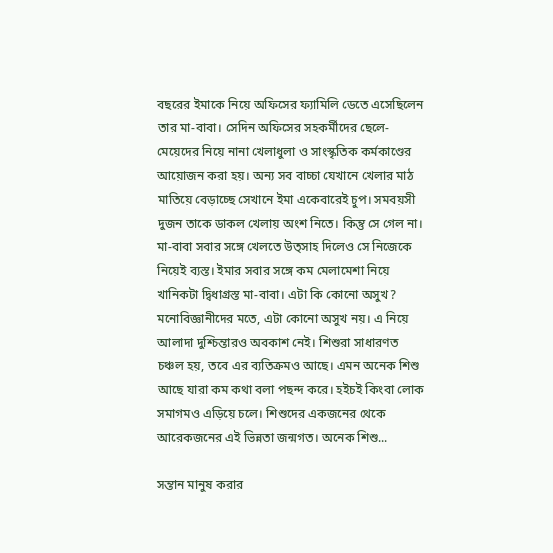বছরের ইমাকে নিয়ে অফিসের ফ্যামিলি ডেতে এসেছিলেন তার মা-বাবা। সেদিন অফিসের সহকর্মীদের ছেলে-মেয়েদের নিয়ে নানা খেলাধুলা ও সাংস্কৃতিক কর্মকাণ্ডের আয়োজন করা হয়। অন্য সব বাচ্চা যেখানে খেলার মাঠ মাতিয়ে বেড়াচ্ছে সেখানে ইমা একেবারেই চুপ। সমবয়সী দুজন তাকে ডাকল খেলায় অংশ নিতে। কিন্তু সে গেল না। মা-বাবা সবার সঙ্গে খেলতে উত্সাহ দিলেও সে নিজেকে নিয়েই ব্যস্ত। ইমার সবার সঙ্গে কম মেলামেশা নিয়ে খানিকটা দ্বিধাগ্রস্ত মা-বাবা। এটা কি কোনো অসুখ? মনোবিজ্ঞানীদের মতে, এটা কোনো অসুখ নয়। এ নিয়ে আলাদা দুশ্চিন্তারও অবকাশ নেই। শিশুরা সাধারণত চঞ্চল হয়, তবে এর ব্যতিক্রমও আছে। এমন অনেক শিশু আছে যারা কম কথা বলা পছন্দ করে। হইচই কিংবা লোক সমাগমও এড়িয়ে চলে। শিশুদের একজনের থেকে আরেকজনের এই ভিন্নতা জন্মগত। অনেক শিশু...

সন্তান মানুষ করার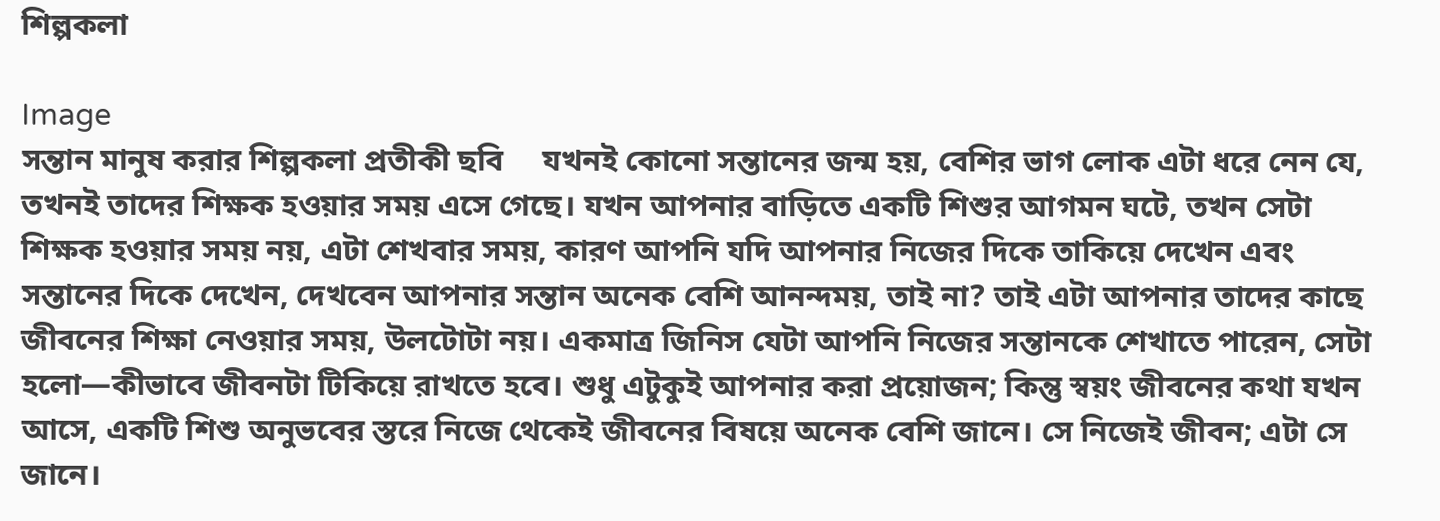শিল্পকলা

Image
সন্তান মানুষ করার শিল্পকলা প্রতীকী ছবি     যখনই কোনো সন্তানের জন্ম হয়, বেশির ভাগ লোক এটা ধরে নেন যে, তখনই তাদের শিক্ষক হওয়ার সময় এসে গেছে। যখন আপনার বাড়িতে একটি শিশুর আগমন ঘটে, তখন সেটা শিক্ষক হওয়ার সময় নয়, এটা শেখবার সময়, কারণ আপনি যদি আপনার নিজের দিকে তাকিয়ে দেখেন এবং সন্তানের দিকে দেখেন, দেখবেন আপনার সন্তান অনেক বেশি আনন্দময়, তাই না? তাই এটা আপনার তাদের কাছে জীবনের শিক্ষা নেওয়ার সময়, উলটোটা নয়। একমাত্র জিনিস যেটা আপনি নিজের সন্তানকে শেখাতে পারেন, সেটা হলো—কীভাবে জীবনটা টিকিয়ে রাখতে হবে। শুধু এটুকুই আপনার করা প্রয়োজন; কিন্তু স্বয়ং জীবনের কথা যখন আসে, একটি শিশু অনুভবের স্তরে নিজে থেকেই জীবনের বিষয়ে অনেক বেশি জানে। সে নিজেই জীবন; এটা সে জানে।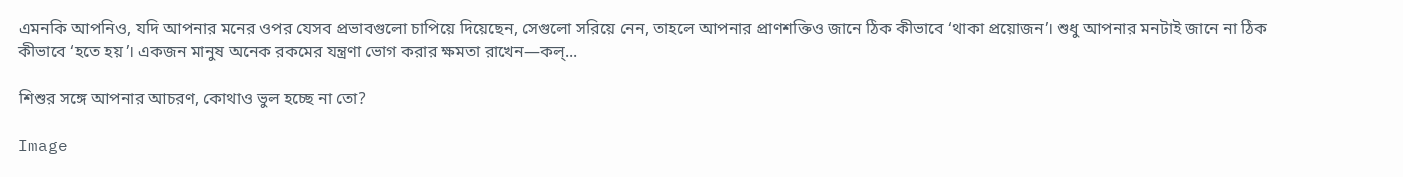এমনকি আপনিও, যদি আপনার মনের ওপর যেসব প্রভাবগুলো চাপিয়ে দিয়েছেন, সেগুলো সরিয়ে নেন, তাহলে আপনার প্রাণশক্তিও জানে ঠিক কীভাবে ‘থাকা প্রয়োজন’। শুধু আপনার মনটাই জানে না ঠিক কীভাবে ‘হতে হয়’। একজন মানুষ অনেক রকমের যন্ত্রণা ভোগ করার ক্ষমতা রাখেন—কল্...

শিশুর সঙ্গে আপনার আচরণ, কোথাও ভুল হচ্ছে না তো?

Image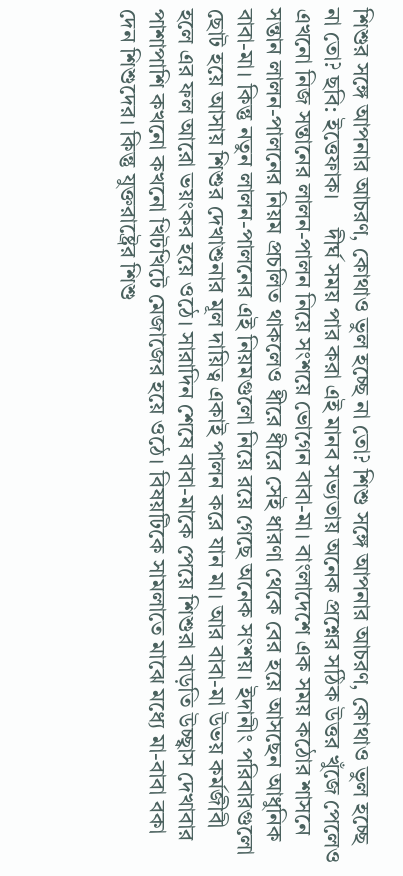শিশুর সঙ্গে আপনার আচরণ, কোথাও ভুল হচ্ছে না তো? শিশু সঙ্গে আপনার আচরণ, কোথাও ভুল হচ্ছে না তো? ছবি: ইত্তেফাক।     দীর্ঘ সময় পার করা এই মানব সভ্যতায় অনেক প্রশ্নের সঠিক উত্তর খুঁজে পেলেও এখনো নিজ সন্তানের লালন-পালন নিয়ে সংশয়ে ভোগেন বাবা-মা। বাংলাদেশে এক সময় কঠোর শাসনে সন্তান লালন-পালনের নিয়ম প্রচলিত থাকলেও ধীরে ধীরে সেই ধারণা থেকে বের হয়ে আসছেন আধুনিক বাবা-মা। কিন্তু নতুন লালন-পালনের এই নিয়মগুলো নিয়ে রয়ে গেছে অনেক সংশয়। ইদানীং পরিবারগুলো ছোট হয়ে আসায় শিশুর দেখাশুনার মূল দায়িত্ব একাই পালন করে যান মা। আর বাবা-মা উভয় কর্মজীবী হলে এর ফল আরো ভয়ংকর হয়ে ওঠে। সারাদিন শেষে বাবা-মাকে পেয়ে শিশুরা বাড়তি উচ্ছ্বাস দেখাবার পাশাপাশি কখনো কখনো খিটখিটে মেজাজের হয়ে ওঠে। বিষয়টিকে সামলাতে মাঝে মধ্যে মা-বাবা বকা দেন শিশুদের। কিন্তু যুক্তরাষ্ট্রের শিশু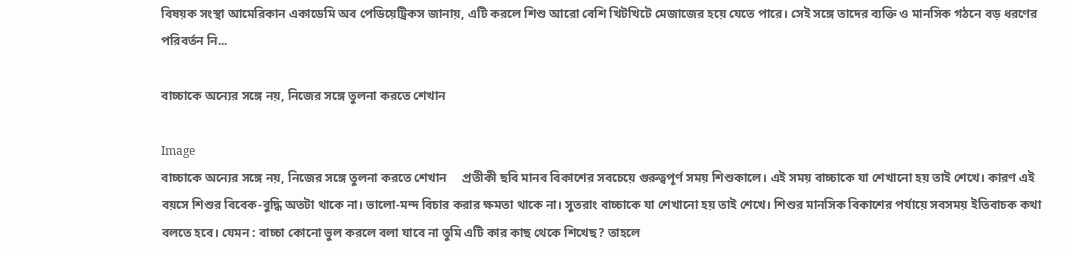বিষয়ক সংস্থা আমেরিকান একাডেমি অব পেডিয়েট্রিকস জানায়, এটি করলে শিশু আরো বেশি খিটখিটে মেজাজের হয়ে যেতে পারে। সেই সঙ্গে তাদের ব্যক্তি ও মানসিক গঠনে বড় ধরণের পরিবর্তন নি...

বাচ্চাকে অন্যের সঙ্গে নয়, নিজের সঙ্গে তুলনা করতে শেখান

Image
বাচ্চাকে অন্যের সঙ্গে নয়, নিজের সঙ্গে তুলনা করতে শেখান     প্রতীকী ছবি মানব বিকাশের সবচেয়ে গুরুত্বপূর্ণ সময় শিশুকালে। এই সময় বাচ্চাকে যা শেখানো হয় তাই শেখে। কারণ এই বয়সে শিশুর বিবেক-বুদ্ধি অতটা থাকে না। ভালো-মন্দ বিচার করার ক্ষমতা থাকে না। সুতরাং বাচ্চাকে যা শেখানো হয় তাই শেখে। শিশুর মানসিক বিকাশের পর্যায়ে সবসময় ইতিবাচক কথা বলতে হবে। যেমন : বাচ্চা কোনো ভুল করলে বলা যাবে না তুমি এটি কার কাছ থেকে শিখেছ? তাহলে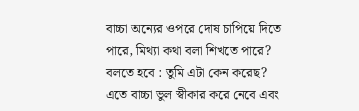বাচ্চা অন্যের ওপরে দোষ চাপিয়ে দিতে পারে, মিথ্যা কথা বলা শিখতে পারে? বলতে হবে : তুমি এটা কেন করেছ? এতে বাচ্চা ভুল স্বীকার করে নেবে এবং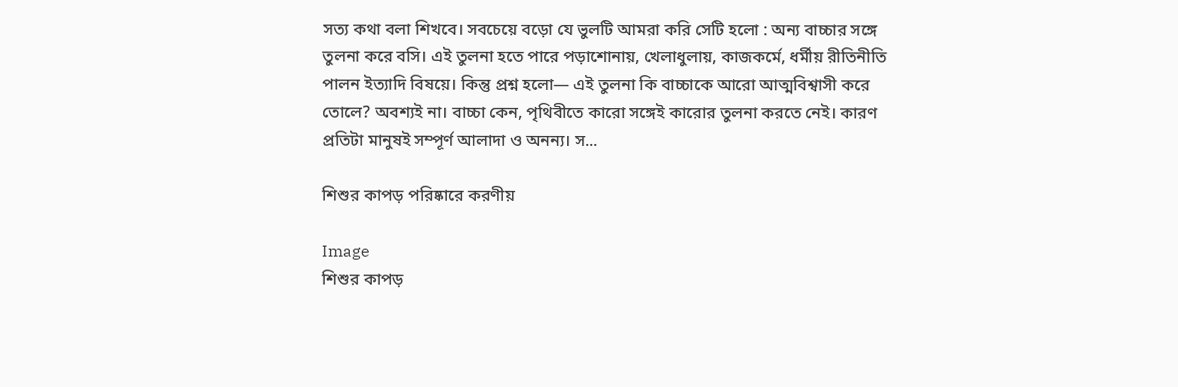সত্য কথা বলা শিখবে। সবচেয়ে বড়ো যে ভুলটি আমরা করি সেটি হলো : অন্য বাচ্চার সঙ্গে তুলনা করে বসি। এই তুলনা হতে পারে পড়াশোনায়, খেলাধুলায়, কাজকর্মে, ধর্মীয় রীতিনীতি পালন ইত্যাদি বিষয়ে। কিন্তু প্রশ্ন হলো— এই তুলনা কি বাচ্চাকে আরো আত্মবিশ্বাসী করে তোলে? অবশ্যই না। বাচ্চা কেন, পৃথিবীতে কারো সঙ্গেই কারোর তুলনা করতে নেই। কারণ প্রতিটা মানুষই সম্পূর্ণ আলাদা ও অনন্য। স...

শিশুর কাপড় পরিষ্কারে করণীয়

Image
শিশুর কাপড়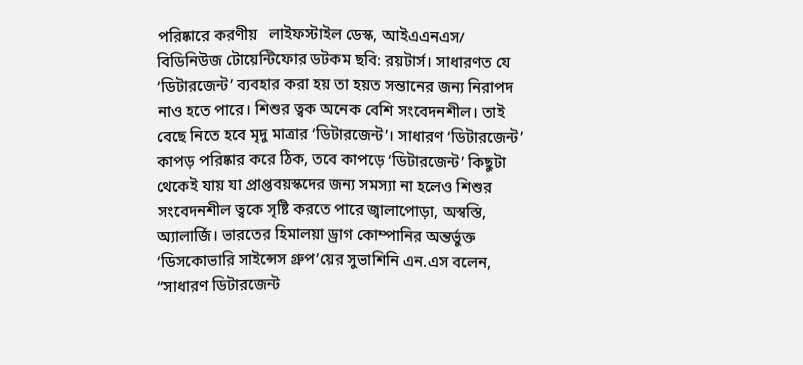পরিষ্কারে করণীয়   লাইফস্টাইল ডেস্ক, আইএএনএস/ বিডিনিউজ টোয়েন্টিফোর ডটকম ছবি: রয়টার্স। সাধারণত যে ‘ডিটারজেন্ট’ ব্যবহার করা হয় তা হয়ত সন্তানের জন্য নিরাপদ নাও হতে পারে। শিশুর ত্বক অনেক বেশি সংবেদনশীল। তাই বেছে নিতে হবে মৃদু মাত্রার ‘ডিটারজেন্ট’। সাধারণ ‘ডিটারজেন্ট’ কাপড় পরিষ্কার করে ঠিক, তবে কাপড়ে ‘ডিটারজেন্ট’ কিছুটা থেকেই যায় যা প্রাপ্তবয়স্কদের জন্য সমস্যা না হলেও শিশুর সংবেদনশীল ত্বকে সৃষ্টি করতে পারে জ্বালাপোড়া, অস্বস্তি, অ্যালার্জি। ভারতের হিমালয়া ড্রাগ কোম্পানির অন্তর্ভুক্ত ‘ডিসকোভারি সাইন্সেস গ্রুপ’য়ের সুভাশিনি এন.এস বলেন, “সাধারণ ডিটারজেন্ট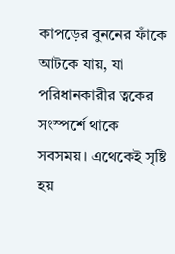কাপড়ের বুননের ফাঁকে আটকে যায়, যা পরিধানকারীর ত্বকের সংস্পর্শে থাকে সবসময়। এথেকেই সৃষ্টি হয়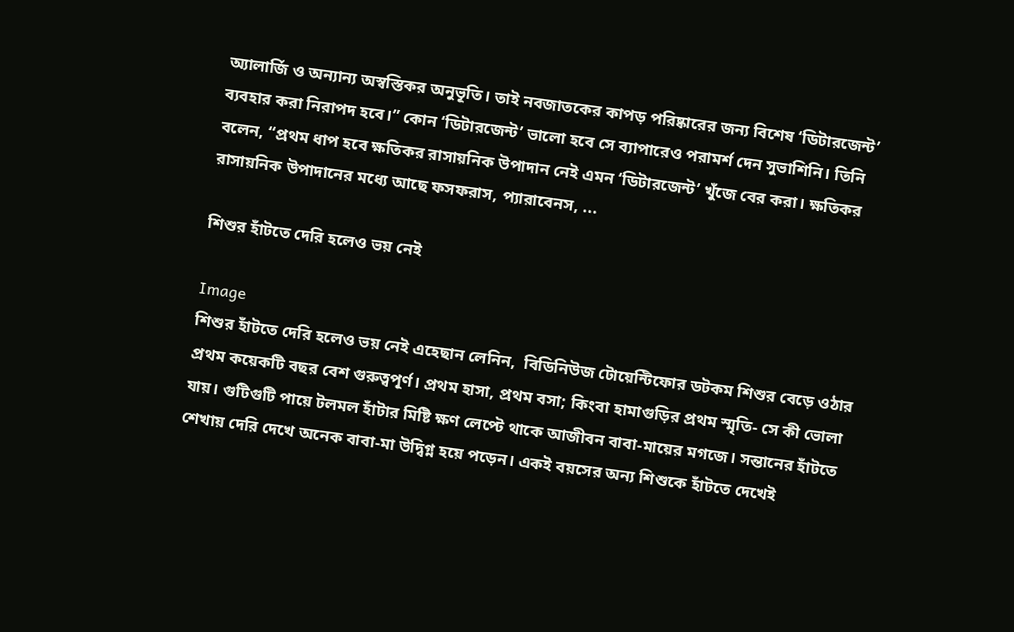অ্যালার্জি ও অন্যান্য অস্বস্তিকর অনুভূতি। তাই নবজাতকের কাপড় পরিষ্কারের জন্য বিশেষ ‘ডিটারজেন্ট’ ব্যবহার করা নিরাপদ হবে।” কোন ‘ডিটারজেন্ট’ ভালো হবে সে ব্যাপারেও পরামর্শ দেন সুভাশিনি। তিনি বলেন, “প্রথম ধাপ হবে ক্ষতিকর রাসায়নিক উপাদান নেই এমন ‘ডিটারজেন্ট’ খুঁজে বের করা। ক্ষতিকর রাসায়নিক উপাদানের মধ্যে আছে ফসফরাস, প্যারাবেনস, ...

শিশুর হাঁটতে দেরি হলেও ভয় নেই

Image
শিশুর হাঁটতে দেরি হলেও ভয় নেই এহেছান লেনিন,  বিডিনিউজ টোয়েন্টিফোর ডটকম শিশুর বেড়ে ওঠার প্রথম কয়েকটি বছর বেশ গুরুত্বপূর্ণ। প্রথম হাসা, প্রথম বসা; কিংবা হামাগুড়ির প্রথম স্মৃতি- সে কী ভোলা যায়। গুটিগুটি পায়ে টলমল হাঁটার মিষ্টি ক্ষণ লেপ্টে থাকে আজীবন বাবা-মায়ের মগজে। সন্তানের হাঁটতে শেখায় দেরি দেখে অনেক বাবা-মা উদ্বিগ্ন হয়ে পড়েন। একই বয়সের অন্য শিশুকে হাঁটতে দেখেই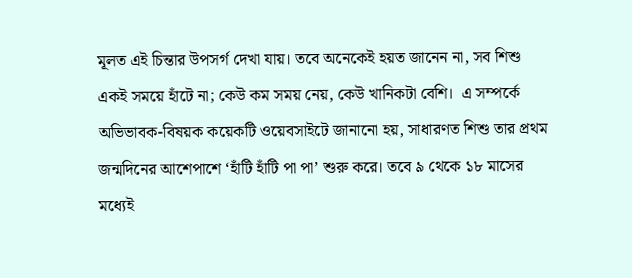মূলত এই চিন্তার উপসর্গ দেখা যায়। তবে অনেকেই হয়ত জানেন না, সব শিশু একই সময়ে হাঁটে না; কেউ কম সময় নেয়, কেউ খানিকটা বেশি।  এ সম্পর্কে অভিভাবক-বিষয়ক কয়েকটি ওয়েবসাইটে জানানো হয়, সাধারণত শিশু তার প্রথম জন্মদিনের আশেপাশে ‘হাঁটি হাঁটি পা পা’ শুরু করে। তবে ৯ থেকে ১৮ মাসের মধ্যেই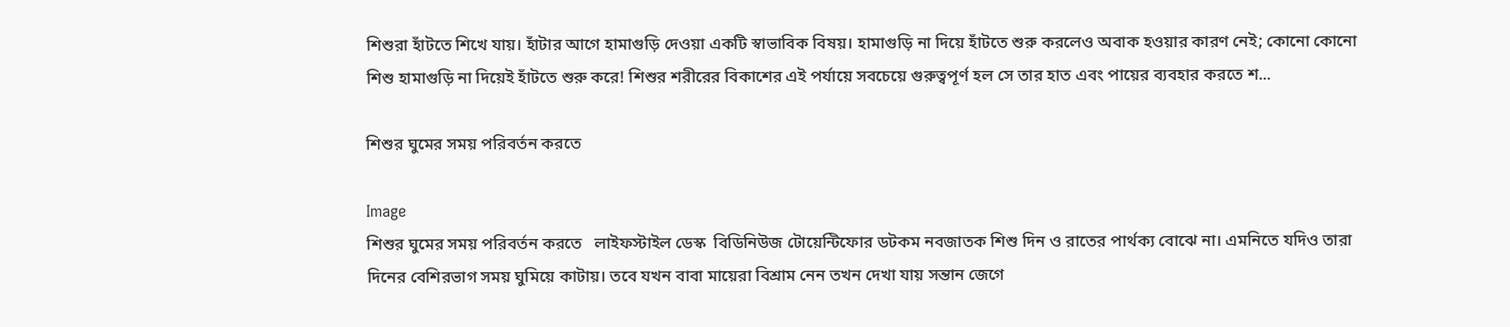শিশুরা হাঁটতে শিখে যায়। হাঁটার আগে হামাগুড়ি দেওয়া একটি স্বাভাবিক বিষয়। হামাগুড়ি না দিয়ে হাঁটতে শুরু করলেও অবাক হওয়ার কারণ নেই; কোনো কোনো শিশু হামাগুড়ি না দিয়েই হাঁটতে শুরু করে! শিশুর শরীরের বিকাশের এই পর্যায়ে সবচেয়ে গুরুত্বপূর্ণ হল সে তার হাত এবং পায়ের ব্যবহার করতে শ...

শিশুর ঘুমের সময় পরিবর্তন করতে

Image
শিশুর ঘুমের সময় পরিবর্তন করতে   লাইফস্টাইল ডেস্ক  বিডিনিউজ টোয়েন্টিফোর ডটকম নবজাতক শিশু দিন ও রাতের পার্থক্য বোঝে না। এমনিতে যদিও তারা দিনের বেশিরভাগ সময় ঘুমিয়ে কাটায়। তবে যখন বাবা মায়েরা বিশ্রাম নেন তখন দেখা যায় সন্তান জেগে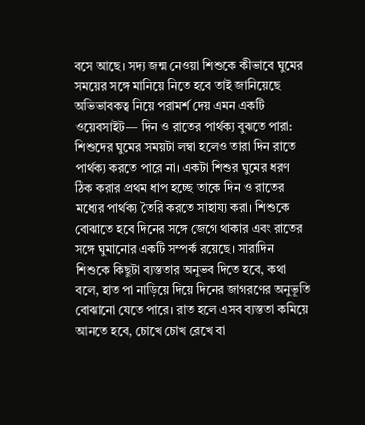বসে আছে। সদ্য জন্ম নেওয়া শিশুকে কীভাবে ঘুমের সময়ের সঙ্গে মানিয়ে নিতে হবে তাই জানিয়েছে অভিভাবকত্ব নিয়ে পরামর্শ দেয় এমন একটি ওয়েবসাইট— দিন ও রাতের পার্থক্য বুঝতে পারা: শিশুদের ঘুমের সময়টা লম্বা হলেও তারা দিন রাতে পার্থক্য করতে পারে না। একটা শিশুর ঘুমের ধরণ ঠিক করার প্রথম ধাপ হচ্ছে তাকে দিন ও রাতের মধ্যের পার্থক্য তৈরি করতে সাহায্য করা। শিশুকে বোঝাতে হবে দিনের সঙ্গে জেগে থাকার এবং রাতের সঙ্গে ঘুমানোর একটি সম্পর্ক রয়েছে। সারাদিন শিশুকে কিছুটা ব্যস্ততার অনুভব দিতে হবে, কথা বলে, হাত পা নাড়িয়ে দিয়ে দিনের জাগরণের অনুভূতি বোঝানো যেতে পারে। রাত হলে এসব ব্যস্ততা কমিয়ে আনতে হবে, চোখে চোখ রেখে বা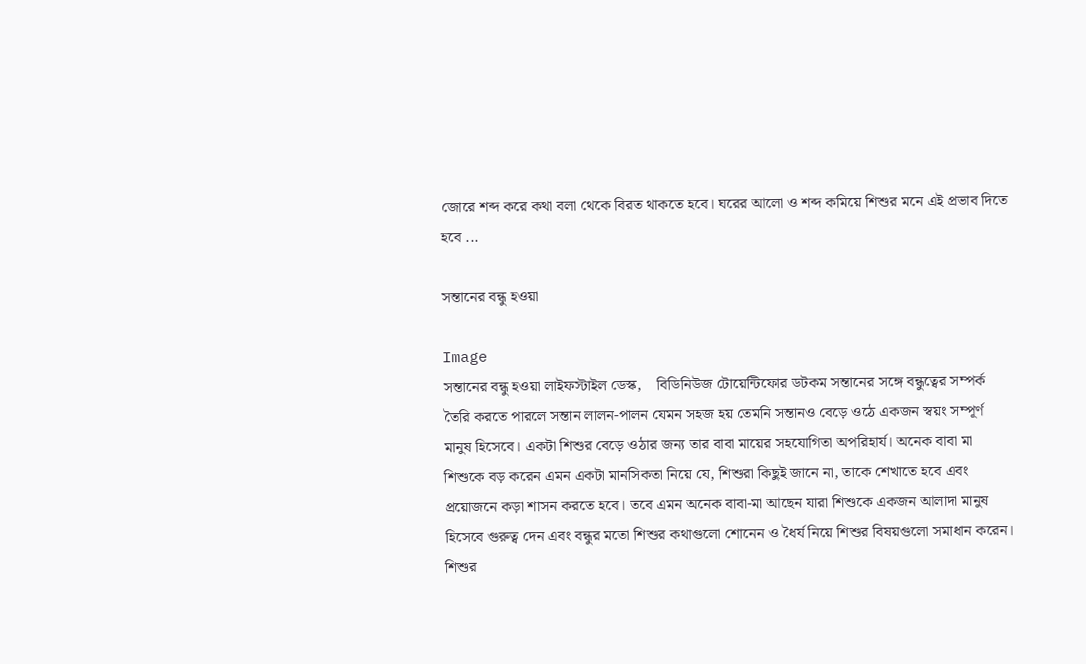জোরে শব্দ করে কথা বলা থেকে বিরত থাকতে হবে। ঘরের আলো ও শব্দ কমিয়ে শিশুর মনে এই প্রভাব দিতে হবে ...

সন্তানের বন্ধু হওয়া

Image
সন্তানের বন্ধু হওয়া লাইফস্টাইল ডেস্ক,    বিডিনিউজ টোয়েন্টিফোর ডটকম সন্তানের সঙ্গে বন্ধুত্বের সম্পর্ক তৈরি করতে পারলে সন্তান লালন-পালন যেমন সহজ হয় তেমনি সন্তানও বেড়ে ওঠে একজন স্বয়ং সম্পূর্ণ মানুষ হিসেবে। একটা শিশুর বেড়ে ওঠার জন্য তার বাবা মায়ের সহযোগিতা অপরিহার্য। অনেক বাবা মা শিশুকে বড় করেন এমন একটা মানসিকতা নিয়ে যে, শিশুরা কিছুই জানে না, তাকে শেখাতে হবে এবং প্রয়োজনে কড়া শাসন করতে হবে। তবে এমন অনেক বাবা-মা আছেন যারা শিশুকে একজন আলাদা মানুষ হিসেবে গুরুত্ব দেন এবং বন্ধুর মতো শিশুর কথাগুলো শোনেন ও ধৈর্য নিয়ে শিশুর বিষয়গুলো সমাধান করেন। শিশুর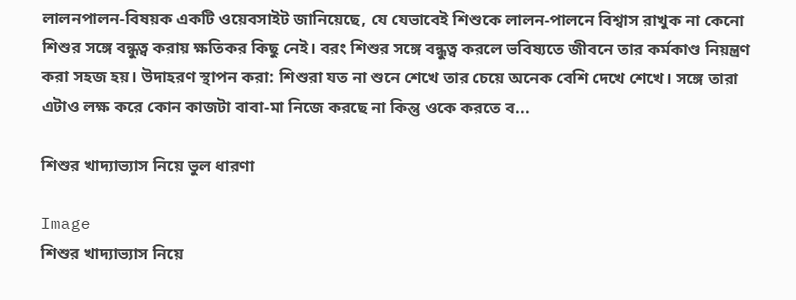লালনপালন-বিষয়ক একটি ওয়েবসাইট জানিয়েছে, যে যেভাবেই শিশুকে লালন-পালনে বিশ্বাস রাখুক না কেনো শিশুর সঙ্গে বন্ধুত্ব করায় ক্ষতিকর কিছু নেই। বরং শিশুর সঙ্গে বন্ধুত্ব করলে ভবিষ্যতে জীবনে তার কর্মকাণ্ড নিয়ন্ত্রণ করা সহজ হয়। উদাহরণ স্থাপন করা: শিশুরা যত না শুনে শেখে তার চেয়ে অনেক বেশি দেখে শেখে। সঙ্গে তারা এটাও লক্ষ করে কোন কাজটা বাবা-মা নিজে করছে না কিন্তু ওকে করতে ব...

শিশুর খাদ্যাভ্যাস নিয়ে ভুল ধারণা

Image
শিশুর খাদ্যাভ্যাস নিয়ে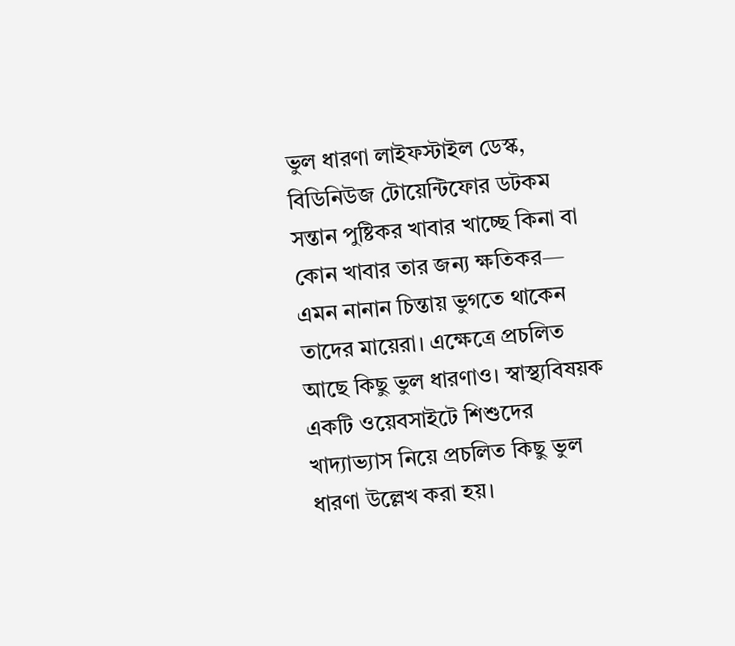ভুল ধারণা লাইফস্টাইল ডেস্ক,    বিডিনিউজ টোয়েন্টিফোর ডটকম সন্তান পুষ্টিকর খাবার খাচ্ছে কিনা বা কোন খাবার তার জন্য ক্ষতিকর— এমন নানান চিন্তায় ভুগতে থাকেন তাদের মায়েরা। এক্ষেত্রে প্রচলিত আছে কিছু ভুল ধারণাও। স্বাস্থ্যবিষয়ক একটি ওয়েবসাইটে শিশুদের খাদ্যাভ্যাস নিয়ে প্রচলিত কিছু ভুল ধারণা উল্লেখ করা হয়।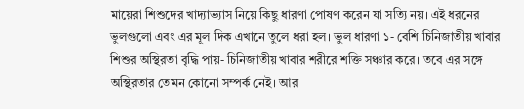মায়েরা শিশুদের খাদ্যাভ্যাস নিয়ে কিছু ধারণা পোষণ করেন যা সত্যি নয়। এই ধরনের ভুলগুলো এবং এর মূল দিক এখানে তুলে ধরা হল। ভুল ধারণা ১- বেশি চিনিজাতীয় খাবার শিশুর অস্থিরতা বৃদ্ধি পায়- চিনিজাতীয় খাবার শরীরে শক্তি সঞ্চার করে। তবে এর সঙ্গে অস্থিরতার তেমন কোনো সম্পর্ক নেই। আর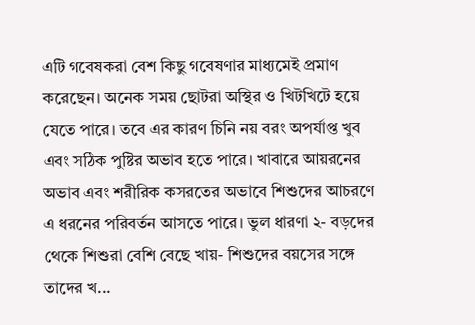এটি গবেষকরা বেশ কিছু গবেষণার মাধ্যমেই প্রমাণ করেছেন। অনেক সময় ছোটরা অস্থির ও খিটখিটে হয়ে যেতে পারে। তবে এর কারণ চিনি নয় বরং অপর্যাপ্ত খুব এবং সঠিক পুষ্টির অভাব হতে পারে। খাবারে আয়রনের অভাব এবং শরীরিক কসরতের অভাবে শিশুদের আচরণে এ ধরনের পরিবর্তন আসতে পারে। ভুল ধারণা ২- বড়দের থেকে শিশুরা বেশি বেছে খায়- শিশুদের বয়সের সঙ্গে তাদের খ...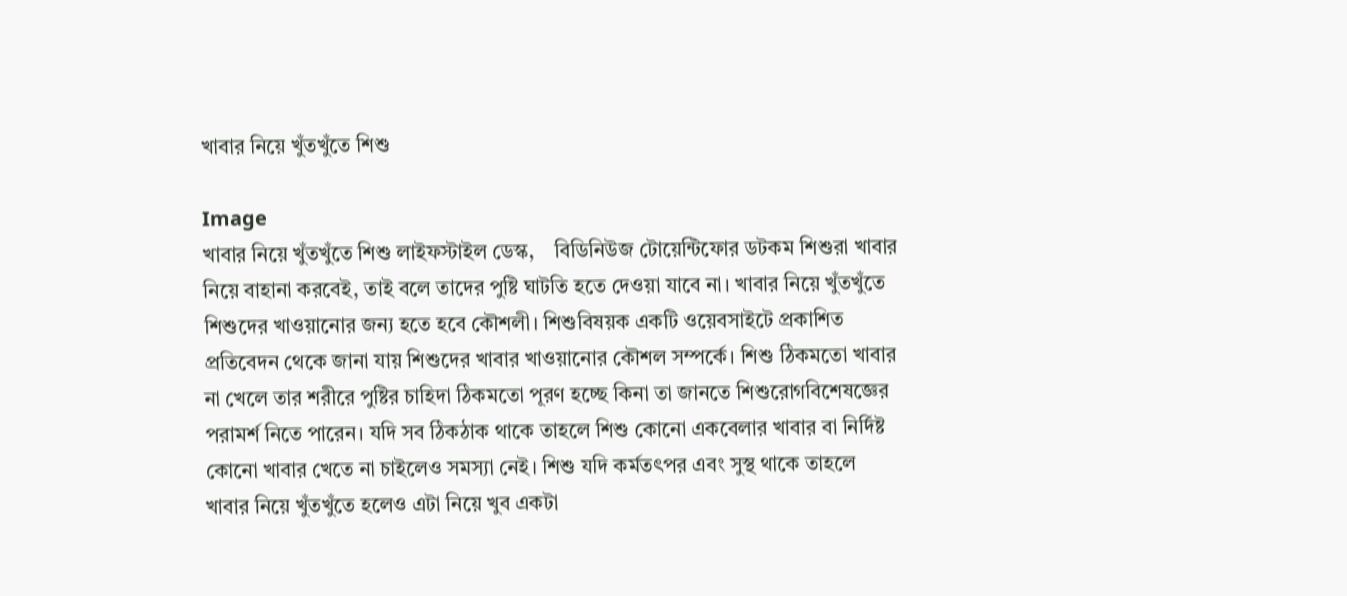খাবার নিয়ে খুঁতখুঁতে শিশু

Image
খাবার নিয়ে খুঁতখুঁতে শিশু লাইফস্টাইল ডেস্ক,    বিডিনিউজ টোয়েন্টিফোর ডটকম শিশুরা খাবার নিয়ে বাহানা করবেই, তাই বলে তাদের পুষ্টি ঘাটতি হতে দেওয়া যাবে না। খাবার নিয়ে খুঁতখুঁতে শিশুদের খাওয়ানোর জন্য হতে হবে কৌশলী। শিশুবিষয়ক একটি ওয়েবসাইটে প্রকাশিত প্রতিবেদন থেকে জানা যায় শিশুদের খাবার খাওয়ানোর কৌশল সম্পর্কে। শিশু ঠিকমতো খাবার না খেলে তার শরীরে পুষ্টির চাহিদা ঠিকমতো পূরণ হচ্ছে কিনা তা জানতে শিশুরোগবিশেষজ্ঞের পরামর্শ নিতে পারেন। যদি সব ঠিকঠাক থাকে তাহলে শিশু কোনো একবেলার খাবার বা নির্দিষ্ট কোনো খাবার খেতে না চাইলেও সমস্যা নেই। শিশু যদি কর্মতৎপর এবং সুস্থ থাকে তাহলে খাবার নিয়ে খুঁতখুঁতে হলেও এটা নিয়ে খুব একটা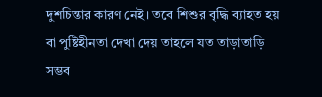দুশচিন্তার কারণ নেই। তবে শিশুর বৃদ্ধি ব্যাহত হয় বা পুষ্টিহীনতা দেখা দেয় তাহলে যত তাড়াতাড়ি সম্ভব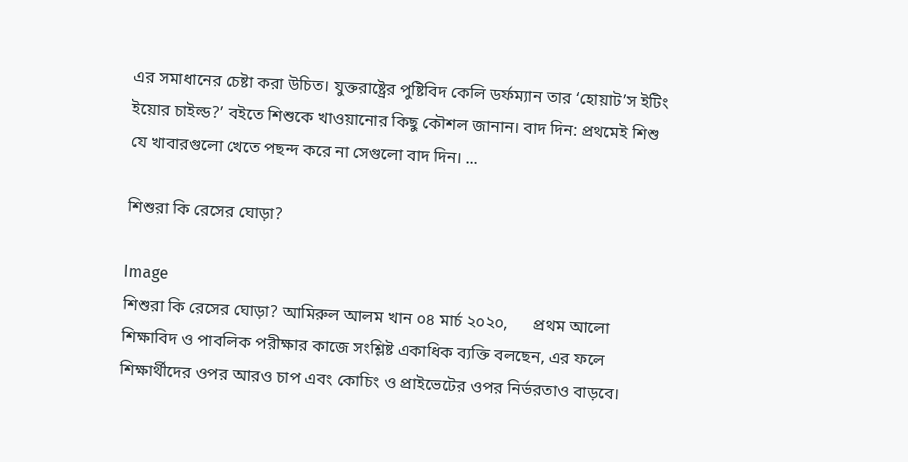এর সমাধানের চেষ্টা করা উচিত। যুক্তরাষ্ট্রের পুষ্টিবিদ কেলি ডর্ফম্যান তার ‘হোয়াট’স ইটিং ইয়োর চাইল্ড?’ বইতে শিশুকে খাওয়ানোর কিছু কৌশল জানান। বাদ দিন: প্রথমেই শিশু যে খাবারগুলো খেতে পছন্দ করে না সেগুলো বাদ দিন। ...

শিশুরা কি রেসের ঘোড়া?

Image
শিশুরা কি রেসের ঘোড়া? আমিরুল আলম খান ০৪ মার্চ ২০২০,      প্রথম আলো       শিক্ষাবিদ ও পাবলিক পরীক্ষার কাজে সংশ্লিষ্ট একাধিক ব্যক্তি বলছেন, এর ফলে শিক্ষার্থীদের ওপর আরও চাপ এবং কোচিং ও প্রাইভেটের ওপর নির্ভরতাও বাড়বে।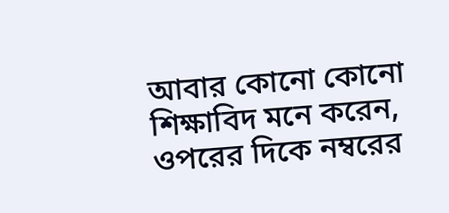আবার কোনো কোনো শিক্ষাবিদ মনে করেন, ওপরের দিকে নম্বরের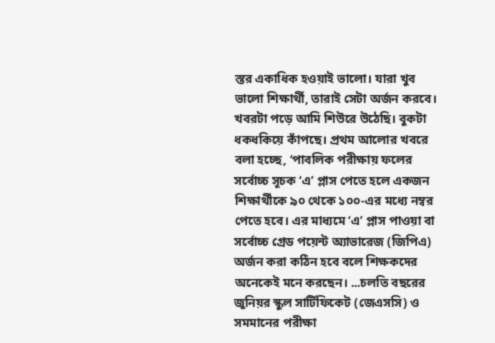স্তর একাধিক হওয়াই ভালো। যারা খুব ভালো শিক্ষার্থী, তারাই সেটা অর্জন করবে। খবরটা পড়ে আমি শিউরে উঠেছি। বুকটা ধকধকিয়ে কাঁপছে। প্রথম আলোর খবরে বলা হচ্ছে, ‘পাবলিক পরীক্ষায় ফলের সর্বোচ্চ সূচক ‘এ’ প্লাস পেতে হলে একজন শিক্ষার্থীকে ৯০ থেকে ১০০-এর মধ্যে নম্বর পেতে হবে। এর মাধ্যমে ‘এ’ প্লাস পাওয়া বা সর্বোচ্চ গ্রেড পয়েন্ট অ্যাভারেজ (জিপিএ) অর্জন করা কঠিন হবে বলে শিক্ষকদের অনেকেই মনে করছেন। ...চলতি বছরের জুনিয়র স্কুল সার্টিফিকেট (জেএসসি) ও সমমানের পরীক্ষা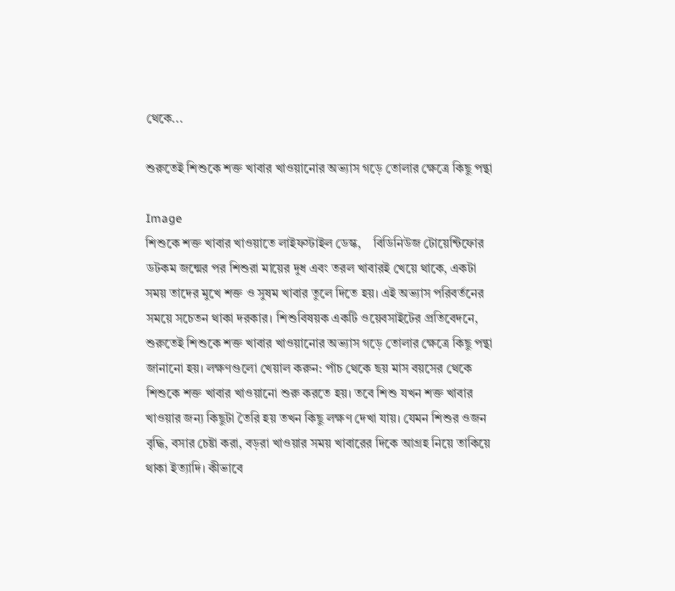থেকে...

শুরুতেই শিশুকে শক্ত খাবার খাওয়ানোর অভ্যাস গড়ে তোলার ক্ষেত্রে কিছু পন্থা

Image
শিশুকে শক্ত খাবার খাওয়াতে লাইফস্টাইল ডেস্ক,    বিডিনিউজ টোয়েন্টিফোর ডটকম জন্মের পর শিশুরা মায়ের দুধ এবং তরল খাবারই খেয়ে থাকে, একটা সময় তাদের মুখে শক্ত ও সুষম খাবার তুলে দিতে হয়। এই অভ্যাস পরিবর্তনের সময়ে সচেতন থাকা দরকার। শিশুবিষয়ক একটি ওয়েবসাইটের প্রতিবেদনে, শুরুতেই শিশুকে শক্ত খাবার খাওয়ানোর অভ্যাস গড়ে তোলার ক্ষেত্রে কিছু পন্থা জানানো হয়। লক্ষণগুলো খেয়াল করুন: পাঁচ থেকে ছয় মাস বয়সের থেকে শিশুকে শক্ত খাবার খাওয়ানো শুরু করতে হয়। তবে শিশু যখন শক্ত খাবার খাওয়ার জন্য কিছুটা তৈরি হয় তখন কিছু লক্ষণ দেখা যায়। যেমন শিশুর ওজন বৃদ্ধি, বসার চেষ্টা করা, বড়রা খাওয়ার সময় খাবারের দিকে আগ্রহ নিয়ে তাকিয়ে থাকা ইত্যাদি। কীভাবে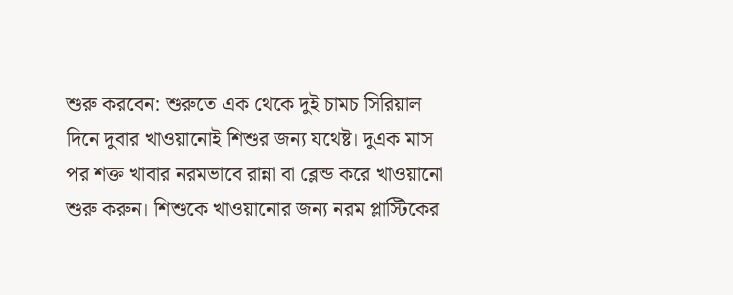শুরু করবেন: শুরুতে এক থেকে দুই চামচ সিরিয়াল দিনে দুবার খাওয়ানোই শিশুর জন্য যথেষ্ট। দুএক মাস পর শক্ত খাবার নরমভাবে রান্না বা ব্লেন্ড করে খাওয়ানো শুরু করুন। শিশুকে খাওয়ানোর জন্য নরম প্লাস্টিকের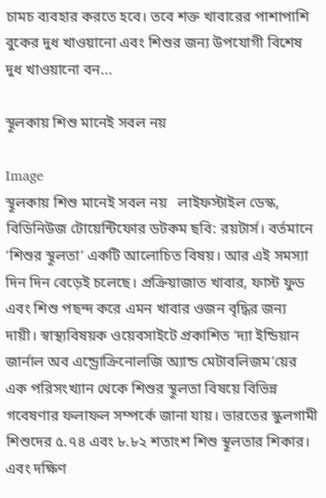চামচ ব্যবহার করতে হবে। তবে শক্ত খাবারের পাশাপাশি বুকের দুধ খাওয়ানো এবং শিশুর জন্য উপযোগী বিশেষ দুধ খাওয়ানো বন...

স্থূলকায় শিশু মানেই সবল নয়

Image
স্থূলকায় শিশু মানেই সবল নয়   লাইফস্টাইল ডেস্ক,  বিডিনিউজ টোয়েন্টিফোর ডটকম ছবি: রয়টার্স। বর্তমানে ‘শিশুর স্থূলতা’ একটি আলোচিত বিষয়। আর এই সমস্যা দিন দিন বেড়েই চলেছে। প্রক্রিয়াজাত খাবার, ফাস্ট ফুড এবং শিশু পছন্দ করে এমন খাবার ওজন বৃদ্ধির জন্য দায়ী। স্বাস্থ্যবিষয়ক ওয়েবসাইটে প্রকাশিত ‘দ্যা ইন্ডিয়ান জার্নাল অব এন্ড্রোক্রিনোলজি অ্যান্ড মেটাবলিজম’য়ের এক পরিসংখ্যান থেকে শিশুর স্থূলতা বিষয়ে বিভিন্ন গবেষণার ফলাফল সম্পর্কে জানা যায়। ভারতের স্কুলগামী শিশুদের ৫.৭৪ এবং ৮.৮২ শতাংশ শিশু স্থূলতার শিকার। এবং দক্ষিণ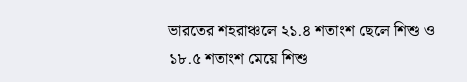ভারতের শহরাঞ্চলে ২১.৪ শতাংশ ছেলে শিশু ও ১৮.৫ শতাংশ মেয়ে শিশু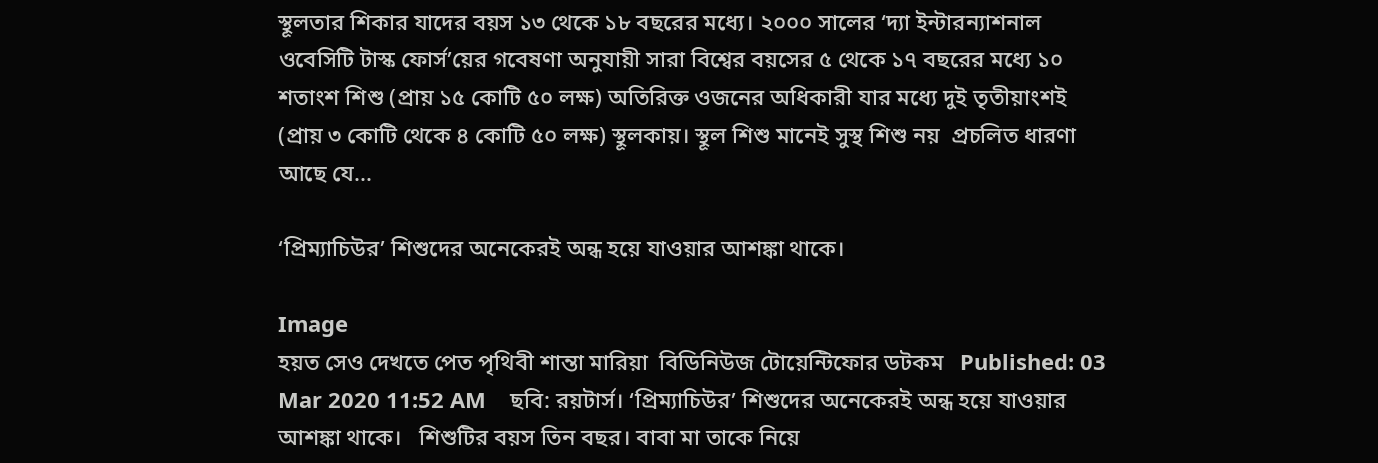স্থূলতার শিকার যাদের বয়স ১৩ থেকে ১৮ বছরের মধ্যে। ২০০০ সালের ‘দ্যা ইন্টারন্যাশনাল ওবেসিটি টাস্ক ফোর্স’য়ের গবেষণা অনুযায়ী সারা বিশ্বের বয়সের ৫ থেকে ১৭ বছরের মধ্যে ১০ শতাংশ শিশু (প্রায় ১৫ কোটি ৫০ লক্ষ) অতিরিক্ত ওজনের অধিকারী যার মধ্যে দুই তৃতীয়াংশই (প্রায় ৩ কোটি থেকে ৪ কোটি ৫০ লক্ষ) স্থূলকায়। স্থূল শিশু মানেই সুস্থ শিশু নয়  প্রচলিত ধারণা আছে যে...

‘প্রিম্যাচিউর’ শিশুদের অনেকেরই অন্ধ হয়ে যাওয়ার আশঙ্কা থাকে।

Image
হয়ত সেও দেখতে পেত পৃথিবী শান্তা মারিয়া  বিডিনিউজ টোয়েন্টিফোর ডটকম   Published: 03 Mar 2020 11:52 AM    ছবি: রয়টার্স। ‘প্রিম্যাচিউর’ শিশুদের অনেকেরই অন্ধ হয়ে যাওয়ার আশঙ্কা থাকে।   শিশুটির বয়স তিন বছর। বাবা মা তাকে নিয়ে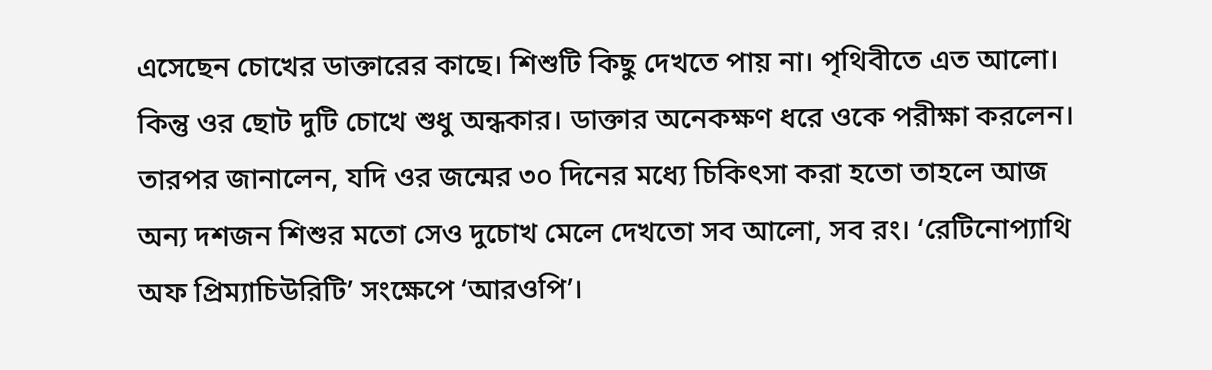এসেছেন চোখের ডাক্তারের কাছে। শিশুটি কিছু দেখতে পায় না। পৃথিবীতে এত আলো। কিন্তু ওর ছোট দুটি চোখে শুধু অন্ধকার। ডাক্তার অনেকক্ষণ ধরে ওকে পরীক্ষা করলেন। তারপর জানালেন, যদি ওর জন্মের ৩০ দিনের মধ্যে চিকিৎসা করা হতো তাহলে আজ অন্য দশজন শিশুর মতো সেও দুচোখ মেলে দেখতো সব আলো, সব রং। ‘রেটিনোপ্যাথি অফ প্রিম্যাচিউরিটি’ সংক্ষেপে ‘আরওপি’।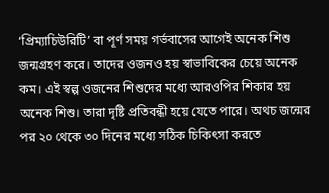‘প্রিম্যাচিউরিটি’ বা পূর্ণ সময় গর্ভবাসের আগেই অনেক শিশু জন্মগ্রহণ করে। তাদের ওজনও হয় স্বাভাবিকের চেয়ে অনেক কম। এই স্বল্প ওজনের শিশুদের মধ্যে আরওপির শিকার হয় অনেক শিশু। তারা দৃষ্টি প্রতিবন্ধী হয়ে যেতে পারে। অথচ জন্মের পর ২০ থেকে ৩০ দিনের মধ্যে সঠিক চিকিৎসা করতে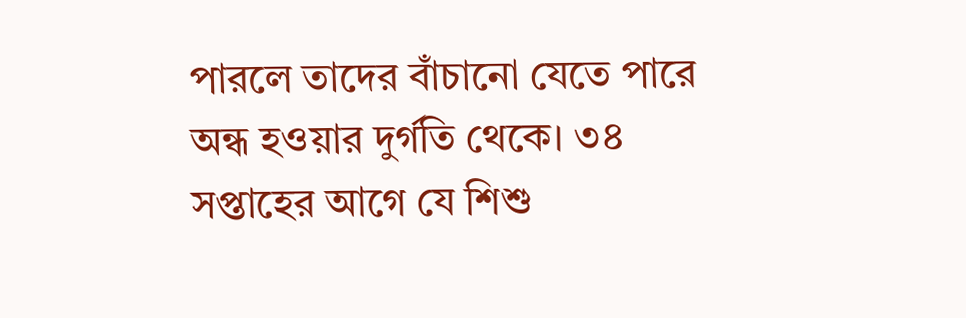পারলে তাদের বাঁচানো যেতে পারে অন্ধ হওয়ার দুর্গতি থেকে। ৩৪ সপ্তাহের আগে যে শিশু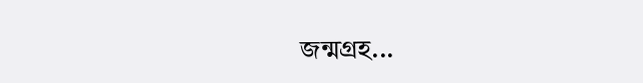জন্মগ্রহ...